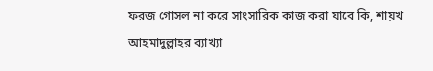ফরজ গোসল না করে সাংসারিক কাজ করা যাবে কি, শায়খ আহমাদুল্লাহর ব্যাখ্যা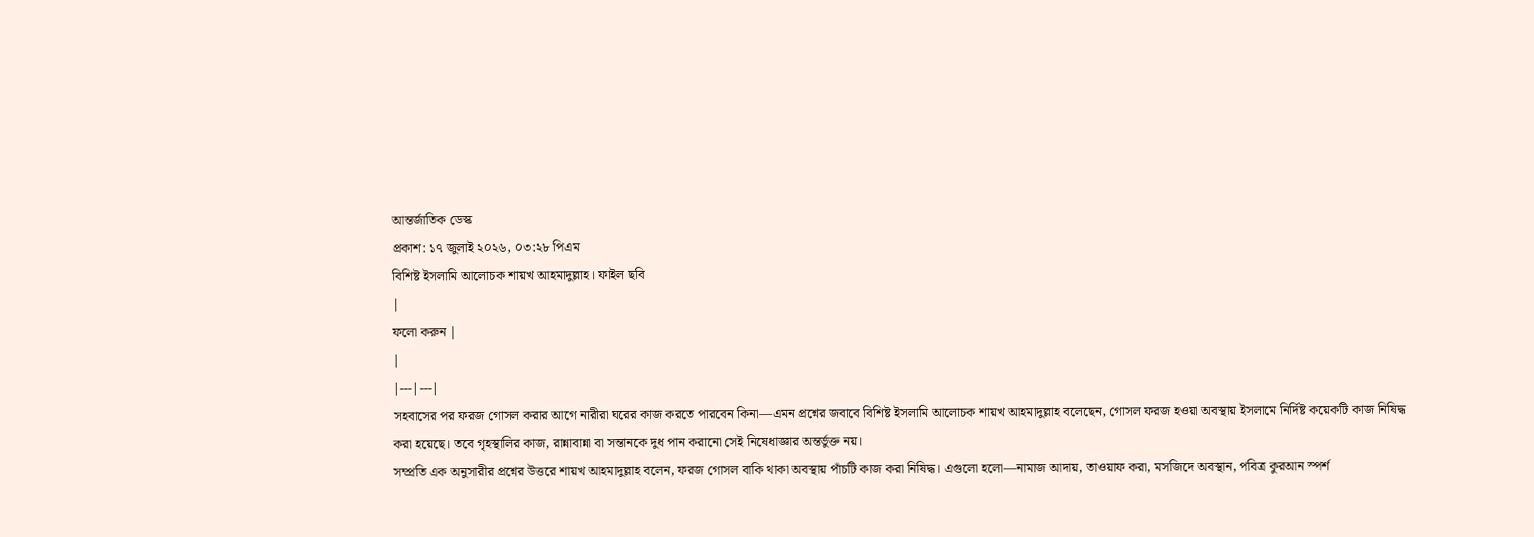আন্তর্জাতিক ডেস্ক
প্রকাশ: ১৭ জুলাই ২০২৬, ০৩:২৮ পিএম
বিশিষ্ট ইসলামি আলোচক শায়খ আহমাদুল্লাহ। ফাইল ছবি
|
ফলো করুন |
|
|---|---|
সহবাসের পর ফরজ গোসল করার আগে নারীরা ঘরের কাজ করতে পারবেন কিনা—এমন প্রশ্নের জবাবে বিশিষ্ট ইসলামি আলোচক শায়খ আহমাদুল্লাহ বলেছেন, গোসল ফরজ হওয়া অবস্থায় ইসলামে নির্দিষ্ট কয়েকটি কাজ নিষিদ্ধ করা হয়েছে। তবে গৃহস্থালির কাজ, রান্নাবান্না বা সন্তানকে দুধ পান করানো সেই নিষেধাজ্ঞার অন্তর্ভুক্ত নয়।
সম্প্রতি এক অনুসারীর প্রশ্নের উত্তরে শায়খ আহমাদুল্লাহ বলেন, ফরজ গোসল বাকি থাকা অবস্থায় পাঁচটি কাজ করা নিষিদ্ধ। এগুলো হলো—নামাজ আদায়, তাওয়াফ করা, মসজিদে অবস্থান, পবিত্র কুরআন স্পর্শ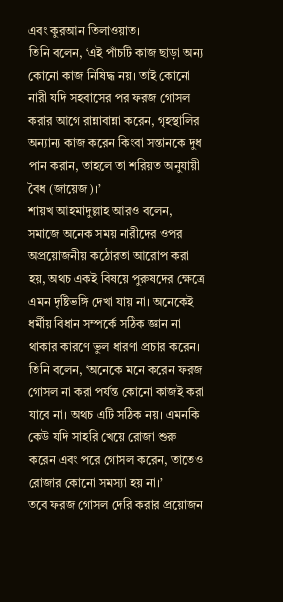এবং কুরআন তিলাওয়াত।
তিনি বলেন, ‘এই পাঁচটি কাজ ছাড়া অন্য কোনো কাজ নিষিদ্ধ নয়। তাই কোনো নারী যদি সহবাসের পর ফরজ গোসল করার আগে রান্নাবান্না করেন, গৃহস্থালির অন্যান্য কাজ করেন কিংবা সন্তানকে দুধ পান করান, তাহলে তা শরিয়ত অনুযায়ী বৈধ (জায়েজ)।’
শায়খ আহমাদুল্লাহ আরও বলেন, সমাজে অনেক সময় নারীদের ওপর অপ্রয়োজনীয় কঠোরতা আরোপ করা হয়, অথচ একই বিষয়ে পুরুষদের ক্ষেত্রে এমন দৃষ্টিভঙ্গি দেখা যায় না। অনেকেই ধর্মীয় বিধান সম্পর্কে সঠিক জ্ঞান না থাকার কারণে ভুল ধারণা প্রচার করেন।
তিনি বলেন, ‘অনেকে মনে করেন ফরজ গোসল না করা পর্যন্ত কোনো কাজই করা যাবে না। অথচ এটি সঠিক নয়। এমনকি কেউ যদি সাহরি খেয়ে রোজা শুরু করেন এবং পরে গোসল করেন, তাতেও রোজার কোনো সমস্যা হয় না।’
তবে ফরজ গোসল দেরি করার প্রয়োজন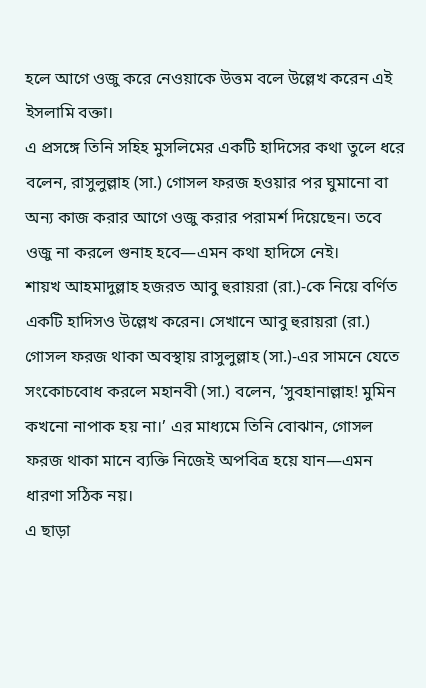হলে আগে ওজু করে নেওয়াকে উত্তম বলে উল্লেখ করেন এই ইসলামি বক্তা।
এ প্রসঙ্গে তিনি সহিহ মুসলিমের একটি হাদিসের কথা তুলে ধরে বলেন, রাসুলুল্লাহ (সা.) গোসল ফরজ হওয়ার পর ঘুমানো বা অন্য কাজ করার আগে ওজু করার পরামর্শ দিয়েছেন। তবে ওজু না করলে গুনাহ হবে—এমন কথা হাদিসে নেই।
শায়খ আহমাদুল্লাহ হজরত আবু হুরায়রা (রা.)-কে নিয়ে বর্ণিত একটি হাদিসও উল্লেখ করেন। সেখানে আবু হুরায়রা (রা.) গোসল ফরজ থাকা অবস্থায় রাসুলুল্লাহ (সা.)-এর সামনে যেতে সংকোচবোধ করলে মহানবী (সা.) বলেন, ‘সুবহানাল্লাহ! মুমিন কখনো নাপাক হয় না।’ এর মাধ্যমে তিনি বোঝান, গোসল ফরজ থাকা মানে ব্যক্তি নিজেই অপবিত্র হয়ে যান—এমন ধারণা সঠিক নয়।
এ ছাড়া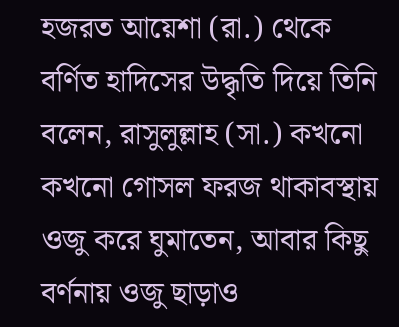হজরত আয়েশা (রা.) থেকে বর্ণিত হাদিসের উদ্ধৃতি দিয়ে তিনি বলেন, রাসুলুল্লাহ (সা.) কখনো কখনো গোসল ফরজ থাকাবস্থায় ওজু করে ঘুমাতেন, আবার কিছু বর্ণনায় ওজু ছাড়াও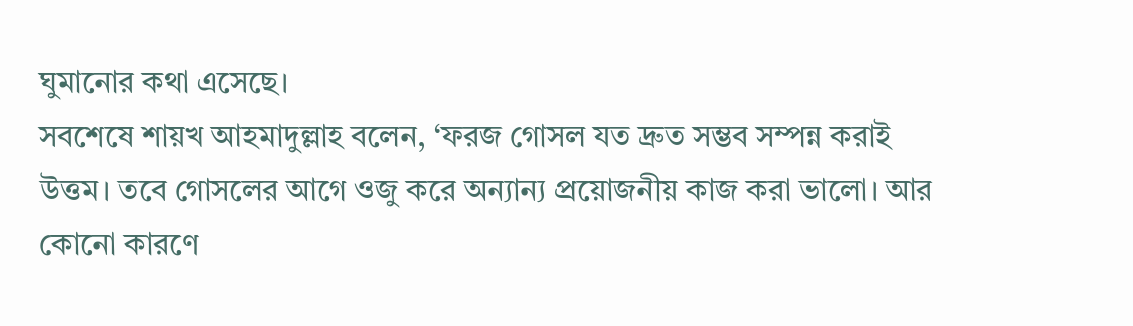ঘুমানোর কথা এসেছে।
সবশেষে শায়খ আহমাদুল্লাহ বলেন, ‘ফরজ গোসল যত দ্রুত সম্ভব সম্পন্ন করাই উত্তম। তবে গোসলের আগে ওজু করে অন্যান্য প্রয়োজনীয় কাজ করা ভালো। আর কোনো কারণে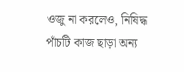ওজু না করলেও, নিষিদ্ধ পাঁচটি কাজ ছাড়া অন্য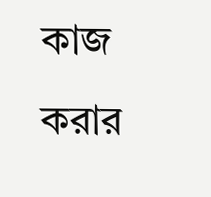কাজ করার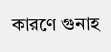কারণে গুনাহ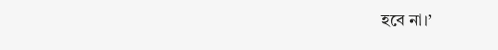হবে না।’